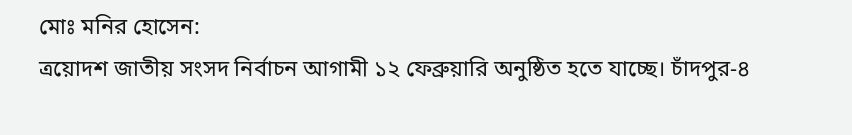মোঃ মনির হোসেন:
ত্রয়োদশ জাতীয় সংসদ নির্বাচন আগামী ১২ ফেব্রুয়ারি অনুষ্ঠিত হতে যাচ্ছে। চাঁদপুর-৪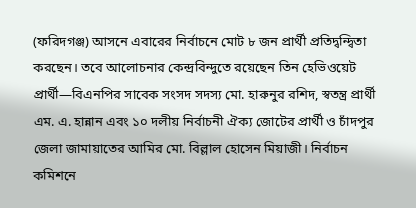(ফরিদগঞ্জ) আসনে এবারের নির্বাচনে মোট ৮ জন প্রার্থী প্রতিদ্বন্দ্বিতা করছেন। তবে আলোচনার কেন্দ্রবিন্দুতে রয়েছেন তিন হেভিওয়েট প্রার্থী—বিএনপির সাবেক সংসদ সদস্য মো. হারুনুর রশিদ, স্বতন্ত্র প্রার্থী এম. এ. হান্নান এবং ১০ দলীয় নির্বাচনী ঐক্য জোটের প্রার্থী ও চাঁদপুর জেলা জামায়াতের আমির মো. বিল্লাল হোসেন মিয়াজী। নির্বাচন কমিশনে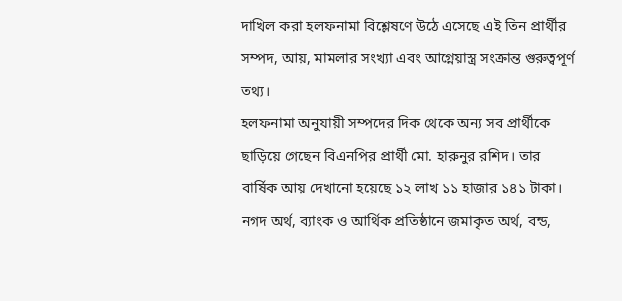দাখিল করা হলফনামা বিশ্লেষণে উঠে এসেছে এই তিন প্রার্থীর সম্পদ, আয়, মামলার সংখ্যা এবং আগ্নেয়াস্ত্র সংক্রান্ত গুরুত্বপূর্ণ তথ্য।
হলফনামা অনুযায়ী সম্পদের দিক থেকে অন্য সব প্রার্থীকে ছাড়িয়ে গেছেন বিএনপির প্রার্থী মো. হারুনুর রশিদ। তার বার্ষিক আয় দেখানো হয়েছে ১২ লাখ ১১ হাজার ১৪১ টাকা। নগদ অর্থ, ব্যাংক ও আর্থিক প্রতিষ্ঠানে জমাকৃত অর্থ, বন্ড,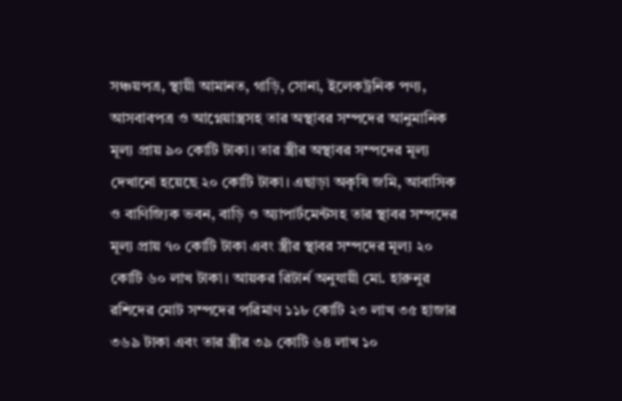সঞ্চয়পত্র, স্থায়ী আমানত, গাড়ি, সোনা, ইলেকট্রনিক পণ্য, আসবাবপত্র ও আগ্নেয়াস্ত্রসহ তার অস্থাবর সম্পদের আনুমানিক মূল্য প্রায় ৯০ কোটি টাকা। তার স্ত্রীর অস্থাবর সম্পদের মূল্য দেখানো হয়েছে ২০ কোটি টাকা। এছাড়া অকৃষি জমি, আবাসিক ও বাণিজ্যিক ভবন, বাড়ি ও অ্যাপার্টমেন্টসহ তার স্থাবর সম্পদের মূল্য প্রায় ৭০ কোটি টাকা এবং স্ত্রীর স্থাবর সম্পদের মূল্য ২০ কোটি ৬০ লাখ টাকা। আয়কর রিটার্ন অনুযায়ী মো. হারুনুর রশিদের মোট সম্পদের পরিমাণ ১১৮ কোটি ২৩ লাখ ৩৫ হাজার ৩৬৯ টাকা এবং তার স্ত্রীর ৩৯ কোটি ৬৪ লাখ ১০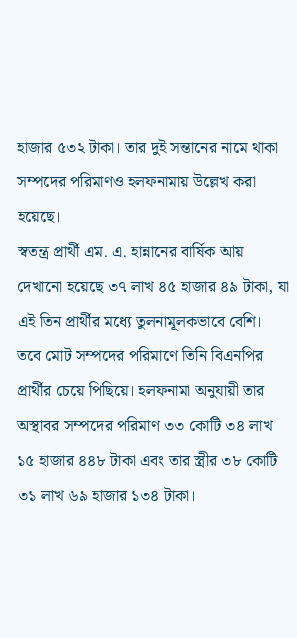হাজার ৫৩২ টাকা। তার দুই সন্তানের নামে থাকা সম্পদের পরিমাণও হলফনামায় উল্লেখ করা হয়েছে।
স্বতন্ত্র প্রার্থী এম. এ. হান্নানের বার্ষিক আয় দেখানো হয়েছে ৩৭ লাখ ৪৫ হাজার ৪৯ টাকা, যা এই তিন প্রার্থীর মধ্যে তুলনামূলকভাবে বেশি। তবে মোট সম্পদের পরিমাণে তিনি বিএনপির প্রার্থীর চেয়ে পিছিয়ে। হলফনামা অনুযায়ী তার অস্থাবর সম্পদের পরিমাণ ৩৩ কোটি ৩৪ লাখ ১৫ হাজার ৪৪৮ টাকা এবং তার স্ত্রীর ৩৮ কোটি ৩১ লাখ ৬৯ হাজার ১৩৪ টাকা।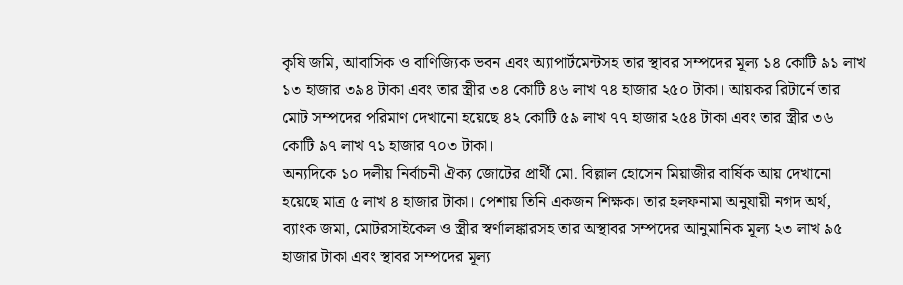কৃষি জমি, আবাসিক ও বাণিজ্যিক ভবন এবং অ্যাপার্টমেন্টসহ তার স্থাবর সম্পদের মূল্য ১৪ কোটি ৯১ লাখ ১৩ হাজার ৩৯৪ টাকা এবং তার স্ত্রীর ৩৪ কোটি ৪৬ লাখ ৭৪ হাজার ২৫০ টাকা। আয়কর রিটার্নে তার মোট সম্পদের পরিমাণ দেখানো হয়েছে ৪২ কোটি ৫৯ লাখ ৭৭ হাজার ২৫৪ টাকা এবং তার স্ত্রীর ৩৬ কোটি ৯৭ লাখ ৭১ হাজার ৭০৩ টাকা।
অন্যদিকে ১০ দলীয় নির্বাচনী ঐক্য জোটের প্রার্থী মো. বিল্লাল হোসেন মিয়াজীর বার্ষিক আয় দেখানো হয়েছে মাত্র ৫ লাখ ৪ হাজার টাকা। পেশায় তিনি একজন শিক্ষক। তার হলফনামা অনুযায়ী নগদ অর্থ, ব্যাংক জমা, মোটরসাইকেল ও স্ত্রীর স্বর্ণালঙ্কারসহ তার অস্থাবর সম্পদের আনুমানিক মূল্য ২৩ লাখ ৯৫ হাজার টাকা এবং স্থাবর সম্পদের মূল্য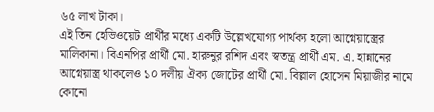৬৫ লাখ টাকা।
এই তিন হেভিওয়েট প্রার্থীর মধ্যে একটি উল্লেখযোগ্য পার্থক্য হলো আগ্নেয়াস্ত্রের মালিকানা। বিএনপির প্রার্থী মো. হারুনুর রশিদ এবং স্বতন্ত্র প্রার্থী এম. এ. হান্নানের আগ্নেয়াস্ত্র থাকলেও ১০ দলীয় ঐক্য জোটের প্রার্থী মো. বিল্লাল হোসেন মিয়াজীর নামে কোনো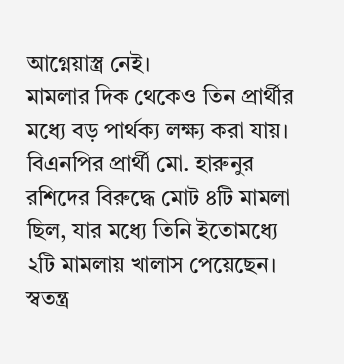আগ্নেয়াস্ত্র নেই।
মামলার দিক থেকেও তিন প্রার্থীর মধ্যে বড় পার্থক্য লক্ষ্য করা যায়। বিএনপির প্রার্থী মো. হারুনুর রশিদের বিরুদ্ধে মোট ৪টি মামলা ছিল, যার মধ্যে তিনি ইতোমধ্যে ২টি মামলায় খালাস পেয়েছেন। স্বতন্ত্র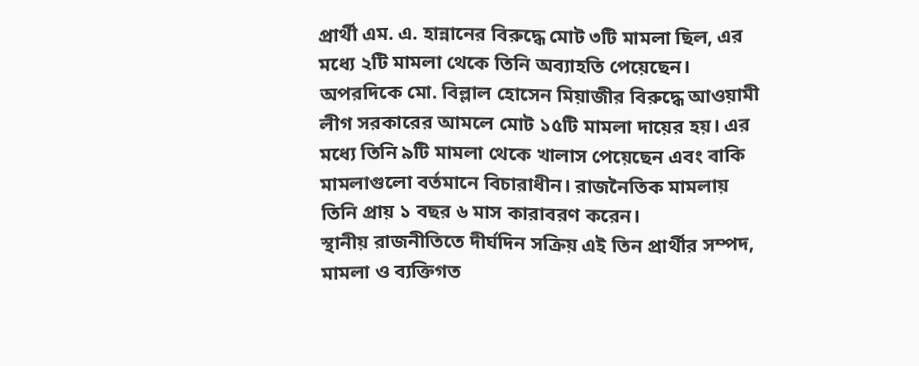প্রার্থী এম. এ. হান্নানের বিরুদ্ধে মোট ৩টি মামলা ছিল, এর মধ্যে ২টি মামলা থেকে তিনি অব্যাহতি পেয়েছেন। অপরদিকে মো. বিল্লাল হোসেন মিয়াজীর বিরুদ্ধে আওয়ামী লীগ সরকারের আমলে মোট ১৫টি মামলা দায়ের হয়। এর মধ্যে তিনি ৯টি মামলা থেকে খালাস পেয়েছেন এবং বাকি মামলাগুলো বর্তমানে বিচারাধীন। রাজনৈতিক মামলায় তিনি প্রায় ১ বছর ৬ মাস কারাবরণ করেন।
স্থানীয় রাজনীতিতে দীর্ঘদিন সক্রিয় এই তিন প্রার্থীর সম্পদ, মামলা ও ব্যক্তিগত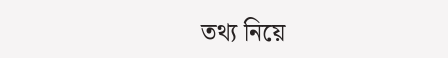তথ্য নিয়ে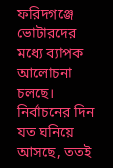ফরিদগঞ্জে ভোটারদের মধ্যে ব্যাপক আলোচনা চলছে। নির্বাচনের দিন যত ঘনিয়ে আসছে, ততই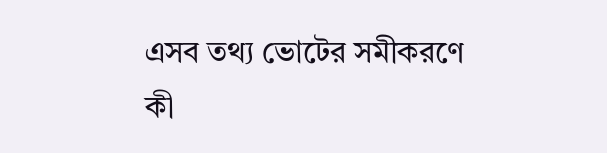এসব তথ্য ভোটের সমীকরণে কী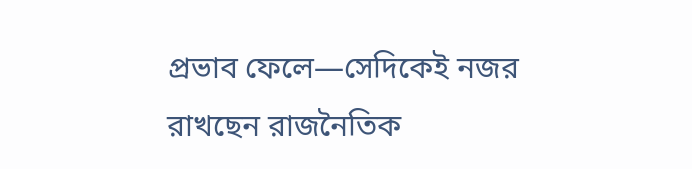প্রভাব ফেলে—সেদিকেই নজর রাখছেন রাজনৈতিক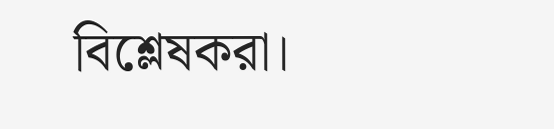বিশ্লেষকরা।